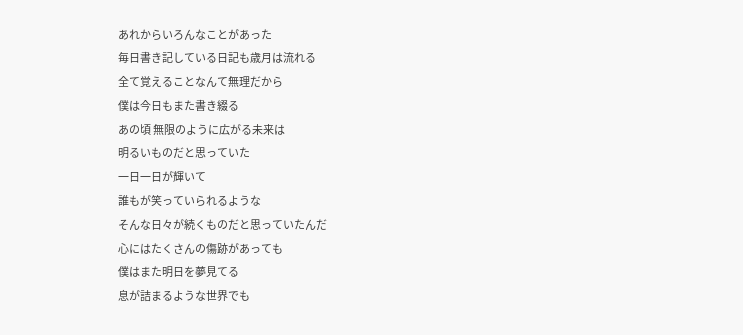あれからいろんなことがあった
毎日書き記している日記も歳月は流れる
全て覚えることなんて無理だから
僕は今日もまた書き綴る
あの頃 無限のように広がる未来は
明るいものだと思っていた
一日一日が輝いて
誰もが笑っていられるような
そんな日々が続くものだと思っていたんだ
心にはたくさんの傷跡があっても
僕はまた明日を夢見てる
息が詰まるような世界でも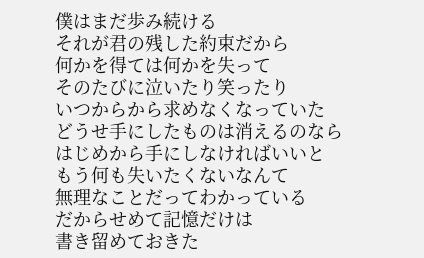僕はまだ歩み続ける
それが君の残した約束だから
何かを得ては何かを失って
そのたびに泣いたり笑ったり
いつからから求めなくなっていた
どうせ手にしたものは消えるのなら
はじめから手にしなければいいと
もう何も失いたくないなんて
無理なことだってわかっている
だからせめて記憶だけは
書き留めておきた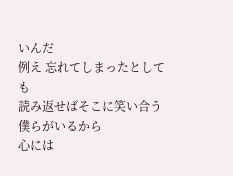いんだ
例え 忘れてしまったとしても
読み返せばそこに笑い合う僕らがいるから
心には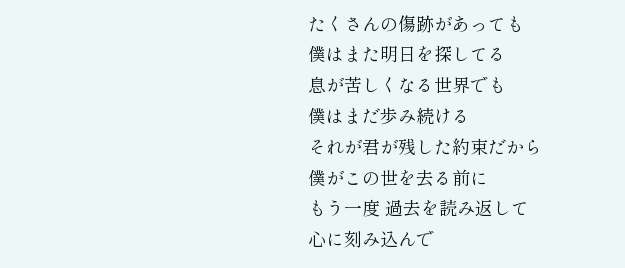たくさんの傷跡があっても
僕はまた明日を探してる
息が苦しくなる世界でも
僕はまだ歩み続ける
それが君が残した約束だから
僕がこの世を去る前に
もう一度 過去を読み返して
心に刻み込んで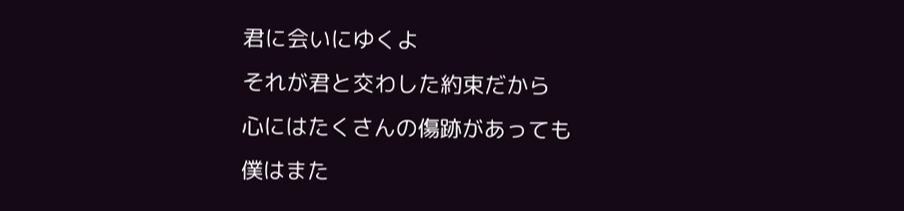君に会いにゆくよ
それが君と交わした約束だから
心にはたくさんの傷跡があっても
僕はまた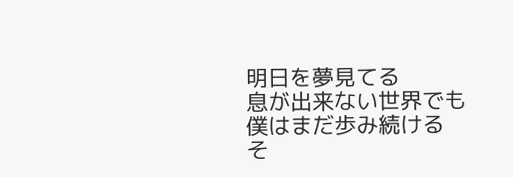明日を夢見てる
息が出来ない世界でも
僕はまだ歩み続ける
そ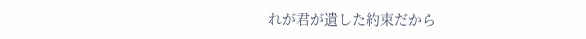れが君が遺した約束だから